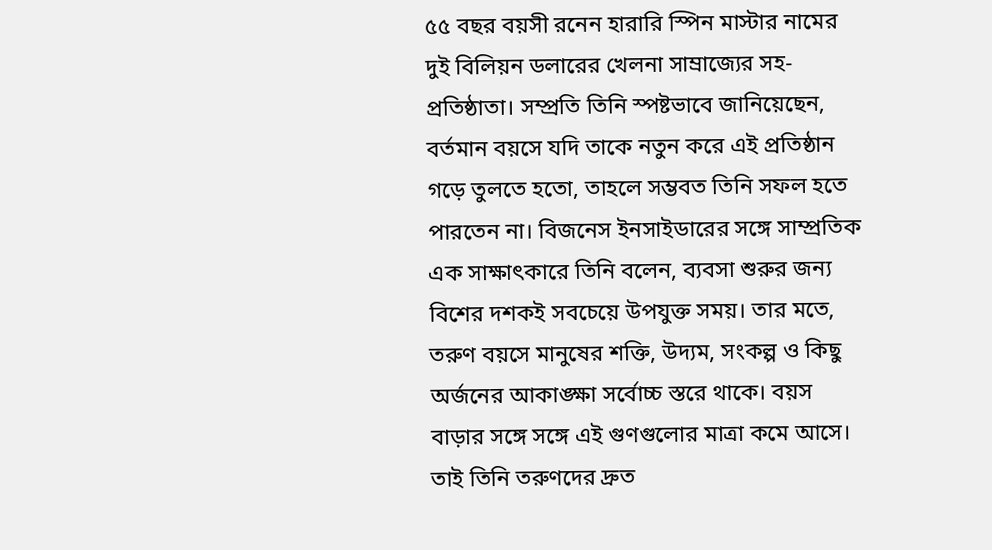৫৫ বছর বয়সী রনেন হারারি স্পিন মাস্টার নামের দুই বিলিয়ন ডলারের খেলনা সাম্রাজ্যের সহ-প্রতিষ্ঠাতা। সম্প্রতি তিনি স্পষ্টভাবে জানিয়েছেন, বর্তমান বয়সে যদি তাকে নতুন করে এই প্রতিষ্ঠান গড়ে তুলতে হতো, তাহলে সম্ভবত তিনি সফল হতে পারতেন না। বিজনেস ইনসাইডারের সঙ্গে সাম্প্রতিক এক সাক্ষাৎকারে তিনি বলেন, ব্যবসা শুরুর জন্য বিশের দশকই সবচেয়ে উপযুক্ত সময়। তার মতে, তরুণ বয়সে মানুষের শক্তি, উদ্যম, সংকল্প ও কিছু অর্জনের আকাঙ্ক্ষা সর্বোচ্চ স্তরে থাকে। বয়স বাড়ার সঙ্গে সঙ্গে এই গুণগুলোর মাত্রা কমে আসে। তাই তিনি তরুণদের দ্রুত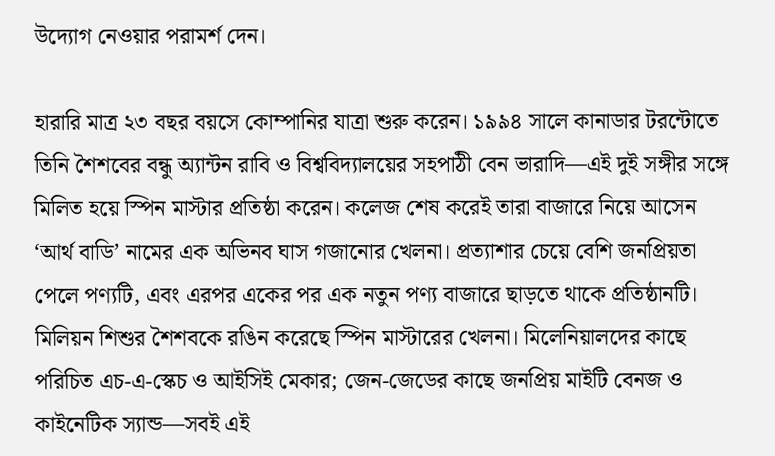উদ্যোগ নেওয়ার পরামর্শ দেন।

হারারি মাত্র ২৩ বছর বয়সে কোম্পানির যাত্রা শুরু করেন। ১৯৯৪ সালে কানাডার টরন্টোতে তিনি শৈশবের বন্ধু অ্যান্টন রাবি ও বিশ্ববিদ্যালয়ের সহপাঠী বেন ভারাদি—এই দুই সঙ্গীর সঙ্গে মিলিত হয়ে স্পিন মাস্টার প্রতিষ্ঠা করেন। কলেজ শেষ করেই তারা বাজারে নিয়ে আসেন ‘আর্থ বাডি’ নামের এক অভিনব ঘাস গজানোর খেলনা। প্রত্যাশার চেয়ে বেশি জনপ্রিয়তা পেলে পণ্যটি, এবং এরপর একের পর এক নতুন পণ্য বাজারে ছাড়তে থাকে প্রতিষ্ঠানটি। মিলিয়ন শিশুর শৈশবকে রঙিন করেছে স্পিন মাস্টারের খেলনা। মিলেনিয়ালদের কাছে পরিচিত এচ-এ-স্কেচ ও আইসিই মেকার; জেন-জেডের কাছে জনপ্রিয় মাইটি বেনজ ও কাইনেটিক স্যান্ড—সবই এই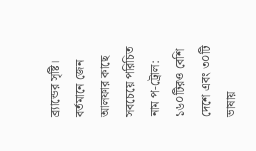ব্র্যান্ডের সৃষ্টি। বর্তমানে জেন আলফার কাছে সবচেয়ে পরিচিত নাম প-ট্রোল: ১৬০টিরও বেশি দেশে এবং ৩০টি ভাষায়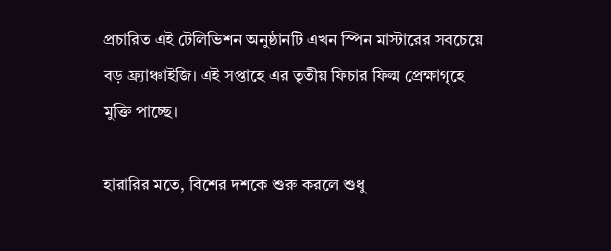প্রচারিত এই টেলিভিশন অনুষ্ঠানটি এখন স্পিন মাস্টারের সবচেয়ে বড় ফ্র্যাঞ্চাইজি। এই সপ্তাহে এর তৃতীয় ফিচার ফিল্ম প্রেক্ষাগৃহে মুক্তি পাচ্ছে।

হারারির মতে, বিশের দশকে শুরু করলে শুধু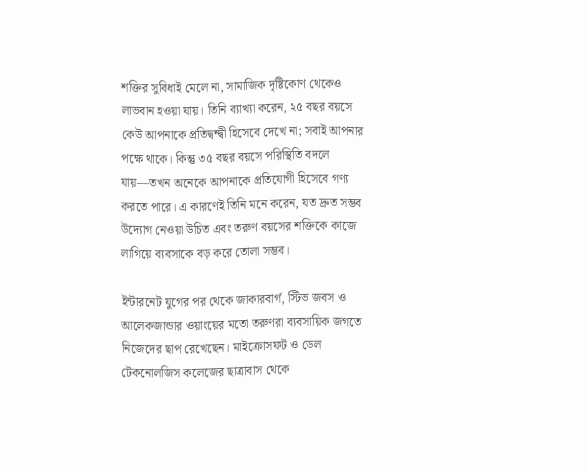শক্তির সুবিধাই মেলে না, সামাজিক দৃষ্টিকোণ থেকেও লাভবান হওয়া যায়। তিনি ব্যাখ্যা করেন, ২৫ বছর বয়সে কেউ আপনাকে প্রতিদ্বন্দ্বী হিসেবে দেখে না; সবাই আপনার পক্ষে থাকে। কিন্তু ৩৫ বছর বয়সে পরিস্থিতি বদলে যায়—তখন অনেকে আপনাকে প্রতিযোগী হিসেবে গণ্য করতে পারে। এ কারণেই তিনি মনে করেন, যত দ্রুত সম্ভব উদ্যোগ নেওয়া উচিত এবং তরুণ বয়সের শক্তিকে কাজে লাগিয়ে ব্যবসাকে বড় করে তোলা সম্ভব।

ইন্টারনেট যুগের পর থেকে জাকারবার্গ, স্টিভ জবস ও আলেকজান্ডার ওয়াংয়ের মতো তরুণরা ব্যবসায়িক জগতে নিজেদের ছাপ রেখেছেন। মাইক্রোসফট ও ডেল টেকনোলজিস কলেজের ছাত্রাবাস থেকে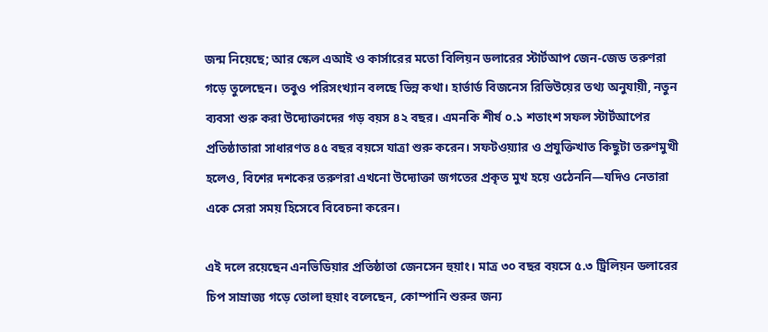জন্ম নিয়েছে; আর স্কেল এআই ও কার্সারের মতো বিলিয়ন ডলারের স্টার্টআপ জেন-জেড তরুণরা গড়ে তুলেছেন। তবুও পরিসংখ্যান বলছে ভিন্ন কথা। হার্ভার্ড বিজনেস রিভিউয়ের তথ্য অনুযায়ী, নতুন ব্যবসা শুরু করা উদ্যোক্তাদের গড় বয়স ৪২ বছর। এমনকি শীর্ষ ০.১ শতাংশ সফল স্টার্টআপের প্রতিষ্ঠাতারা সাধারণত ৪৫ বছর বয়সে যাত্রা শুরু করেন। সফটওয়্যার ও প্রযুক্তিখাত কিছুটা তরুণমুখী হলেও, বিশের দশকের তরুণরা এখনো উদ্যোক্তা জগতের প্রকৃত মুখ হয়ে ওঠেননি—যদিও নেতারা একে সেরা সময় হিসেবে বিবেচনা করেন।

এই দলে রয়েছেন এনভিডিয়ার প্রতিষ্ঠাতা জেনসেন হুয়াং। মাত্র ৩০ বছর বয়সে ৫.৩ ট্রিলিয়ন ডলারের চিপ সাম্রাজ্য গড়ে তোলা হুয়াং বলেছেন, কোম্পানি শুরুর জন্য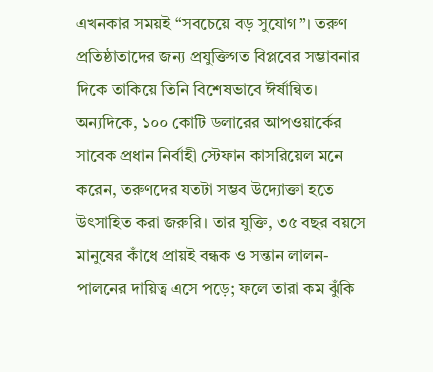এখনকার সময়ই “সবচেয়ে বড় সুযোগ”। তরুণ প্রতিষ্ঠাতাদের জন্য প্রযুক্তিগত বিপ্লবের সম্ভাবনার দিকে তাকিয়ে তিনি বিশেষভাবে ঈর্ষান্বিত। অন্যদিকে, ১০০ কোটি ডলারের আপওয়ার্কের সাবেক প্রধান নির্বাহী স্টেফান কাসরিয়েল মনে করেন, তরুণদের যতটা সম্ভব উদ্যোক্তা হতে উৎসাহিত করা জরুরি। তার যুক্তি, ৩৫ বছর বয়সে মানুষের কাঁধে প্রায়ই বন্ধক ও সন্তান লালন-পালনের দায়িত্ব এসে পড়ে; ফলে তারা কম ঝুঁকি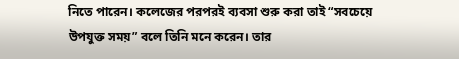নিতে পারেন। কলেজের পরপরই ব্যবসা শুরু করা তাই “সবচেয়ে উপযুক্ত সময়” বলে তিনি মনে করেন। তার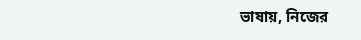ভাষায়, নিজের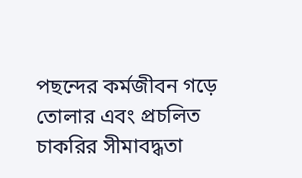পছন্দের কর্মজীবন গড়ে তোলার এবং প্রচলিত চাকরির সীমাবদ্ধতা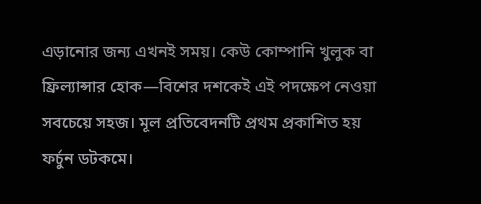এড়ানোর জন্য এখনই সময়। কেউ কোম্পানি খুলুক বা ফ্রিল্যান্সার হোক—বিশের দশকেই এই পদক্ষেপ নেওয়া সবচেয়ে সহজ। মূল প্রতিবেদনটি প্রথম প্রকাশিত হয় ফর্চুন ডটকমে।